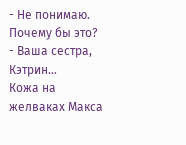- Не понимаю. Почему бы это?
- Ваша сестра, Кэтрин…
Кожа на желваках Макса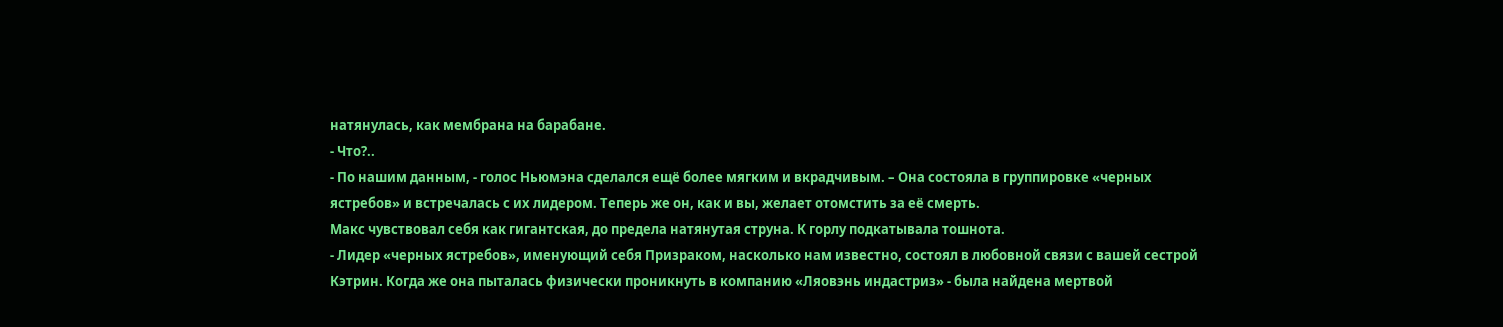натянулась, как мембрана на барабане.
- Что?..
- По нашим данным, - голос Ньюмэна сделался ещё более мягким и вкрадчивым. – Она состояла в группировке «черных ястребов» и встречалась с их лидером. Теперь же он, как и вы, желает отомстить за её смерть.
Макс чувствовал себя как гигантская, до предела натянутая струна. К горлу подкатывала тошнота.
- Лидер «черных ястребов», именующий себя Призраком, насколько нам известно, состоял в любовной связи с вашей сестрой Кэтрин. Когда же она пыталась физически проникнуть в компанию «Ляовэнь индастриз» - была найдена мертвой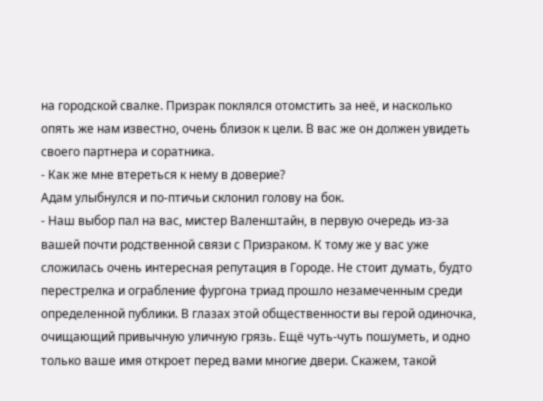на городской свалке. Призрак поклялся отомстить за неё, и насколько опять же нам известно, очень близок к цели. В вас же он должен увидеть своего партнера и соратника.
- Как же мне втереться к нему в доверие?
Адам улыбнулся и по-птичьи склонил голову на бок.
- Наш выбор пал на вас, мистер Валенштайн, в первую очередь из-за вашей почти родственной связи с Призраком. К тому же у вас уже сложилась очень интересная репутация в Городе. Не стоит думать, будто перестрелка и ограбление фургона триад прошло незамеченным среди определенной публики. В глазах этой общественности вы герой одиночка, очищающий привычную уличную грязь. Ещё чуть-чуть пошуметь, и одно только ваше имя откроет перед вами многие двери. Скажем, такой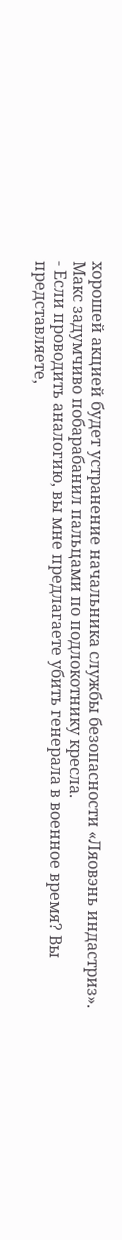хорошей акцией будет устранение начальника службы безопасности «Ляовэнь индастриз».
Макс задумчиво побарабанил пальцами по подлокотнику кресла.
- Если проводить аналогию, вы мне предлагаете убить генерала в военное время? Вы представляете,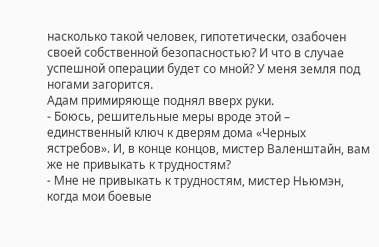насколько такой человек, гипотетически, озабочен своей собственной безопасностью? И что в случае успешной операции будет со мной? У меня земля под ногами загорится.
Адам примиряюще поднял вверх руки.
- Боюсь, решительные меры вроде этой – единственный ключ к дверям дома «Черных ястребов». И, в конце концов, мистер Валенштайн, вам же не привыкать к трудностям?
- Мне не привыкать к трудностям, мистер Ньюмэн, когда мои боевые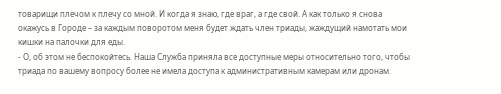товарищи плечом к плечу со мной. И когда я знаю, где враг, а где свой. А как только я снова окажусь в Городе – за каждым поворотом меня будет ждать член триады, жаждущий намотать мои кишки на палочки для еды.
- О, об этом не беспокойтесь. Наша Служба приняла все доступные меры относительно того, чтобы триада по вашему вопросу более не имела доступа к административным камерам или дронам.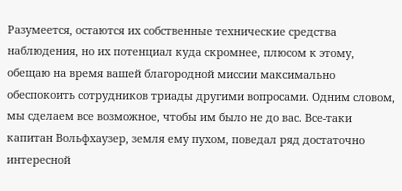Разумеется, остаются их собственные технические средства наблюдения, но их потенциал куда скромнее, плюсом к этому, обещаю на время вашей благородной миссии максимально обеспокоить сотрудников триады другими вопросами. Одним словом, мы сделаем все возможное, чтобы им было не до вас. Все-таки капитан Вольфхаузер, земля ему пухом, поведал ряд достаточно интересной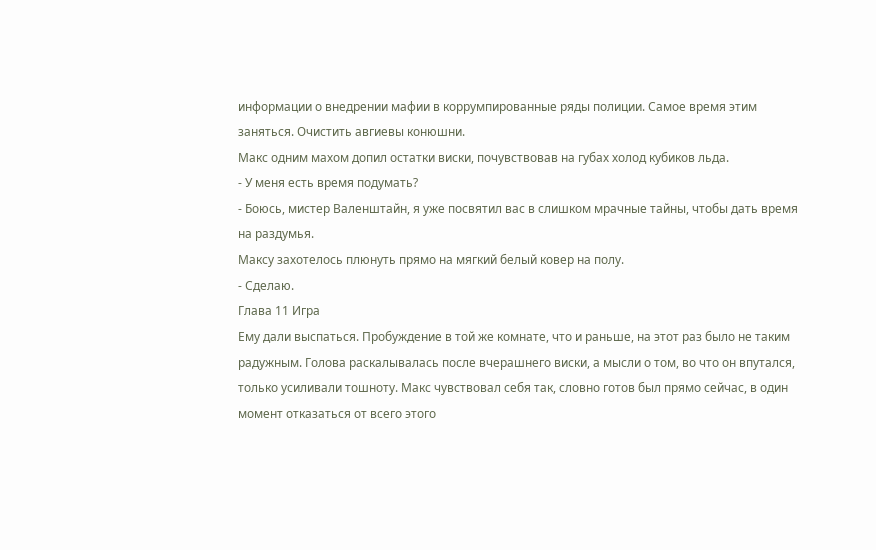информации о внедрении мафии в коррумпированные ряды полиции. Самое время этим заняться. Очистить авгиевы конюшни.
Макс одним махом допил остатки виски, почувствовав на губах холод кубиков льда.
- У меня есть время подумать?
- Боюсь, мистер Валенштайн, я уже посвятил вас в слишком мрачные тайны, чтобы дать время на раздумья.
Максу захотелось плюнуть прямо на мягкий белый ковер на полу.
- Сделаю.
Глава 11 Игра
Ему дали выспаться. Пробуждение в той же комнате, что и раньше, на этот раз было не таким радужным. Голова раскалывалась после вчерашнего виски, а мысли о том, во что он впутался, только усиливали тошноту. Макс чувствовал себя так, словно готов был прямо сейчас, в один момент отказаться от всего этого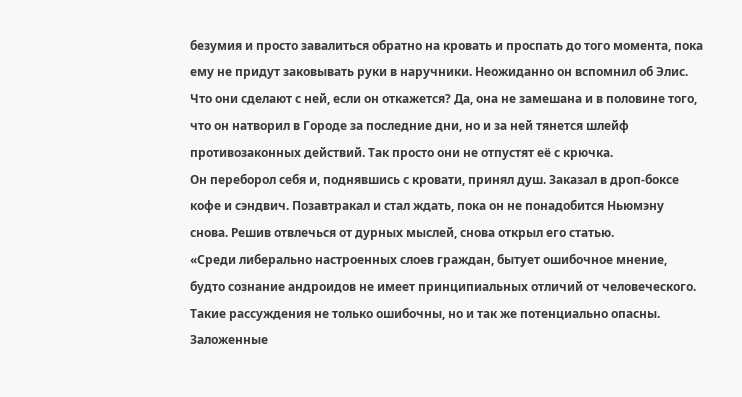безумия и просто завалиться обратно на кровать и проспать до того момента, пока ему не придут заковывать руки в наручники. Неожиданно он вспомнил об Элис. Что они сделают с ней, если он откажется? Да, она не замешана и в половине того, что он натворил в Городе за последние дни, но и за ней тянется шлейф противозаконных действий. Так просто они не отпустят её с крючка.
Он переборол себя и, поднявшись с кровати, принял душ. Заказал в дроп-боксе кофе и сэндвич. Позавтракал и стал ждать, пока он не понадобится Ньюмэну снова. Решив отвлечься от дурных мыслей, снова открыл его статью.
«Среди либерально настроенных слоев граждан, бытует ошибочное мнение, будто сознание андроидов не имеет принципиальных отличий от человеческого. Такие рассуждения не только ошибочны, но и так же потенциально опасны. Заложенные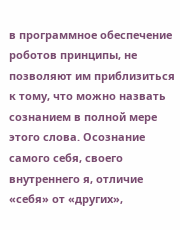в программное обеспечение роботов принципы, не позволяют им приблизиться к тому, что можно назвать сознанием в полной мере этого слова. Осознание самого себя, своего внутреннего я, отличие «себя» от «других»,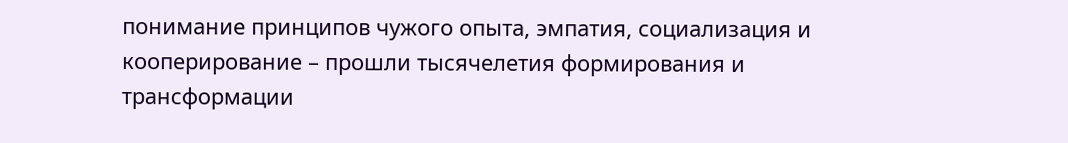понимание принципов чужого опыта, эмпатия, социализация и кооперирование – прошли тысячелетия формирования и трансформации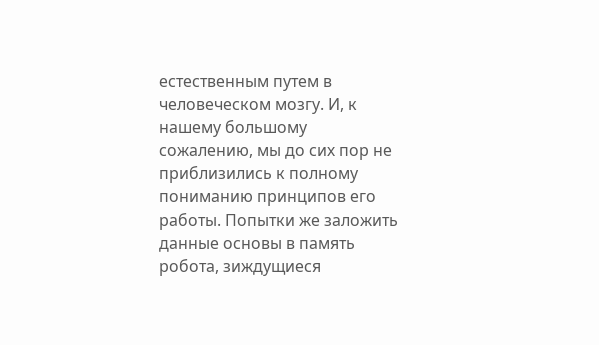естественным путем в человеческом мозгу. И, к нашему большому сожалению, мы до сих пор не приблизились к полному пониманию принципов его работы. Попытки же заложить данные основы в память робота, зиждущиеся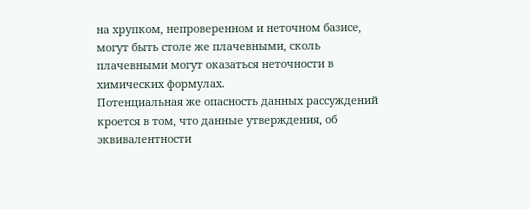на хрупком, непроверенном и неточном базисе, могут быть столе же плачевными, сколь плачевными могут оказаться неточности в химических формулах.
Потенциальная же опасность данных рассуждений кроется в том, что данные утверждения, об эквивалентности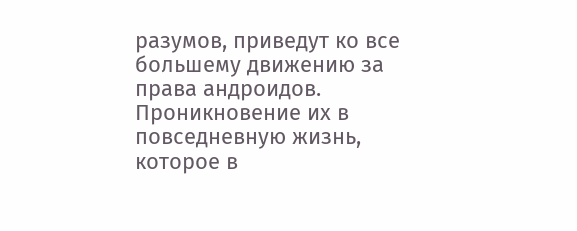разумов, приведут ко все большему движению за права андроидов. Проникновение их в повседневную жизнь, которое в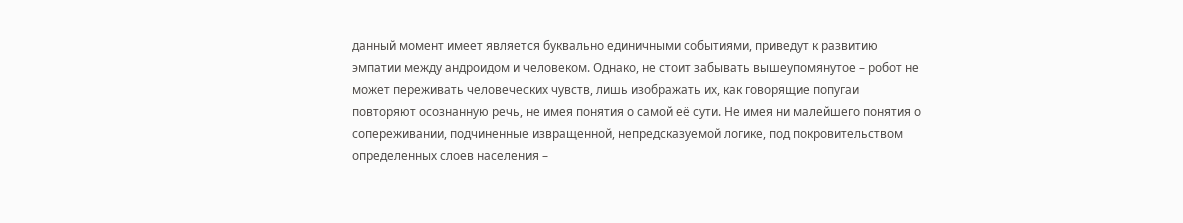данный момент имеет является буквально единичными событиями, приведут к развитию эмпатии между андроидом и человеком. Однако, не стоит забывать вышеупомянутое – робот не может переживать человеческих чувств, лишь изображать их, как говорящие попугаи повторяют осознанную речь, не имея понятия о самой её сути. Не имея ни малейшего понятия о сопереживании, подчиненные извращенной, непредсказуемой логике, под покровительством определенных слоев населения –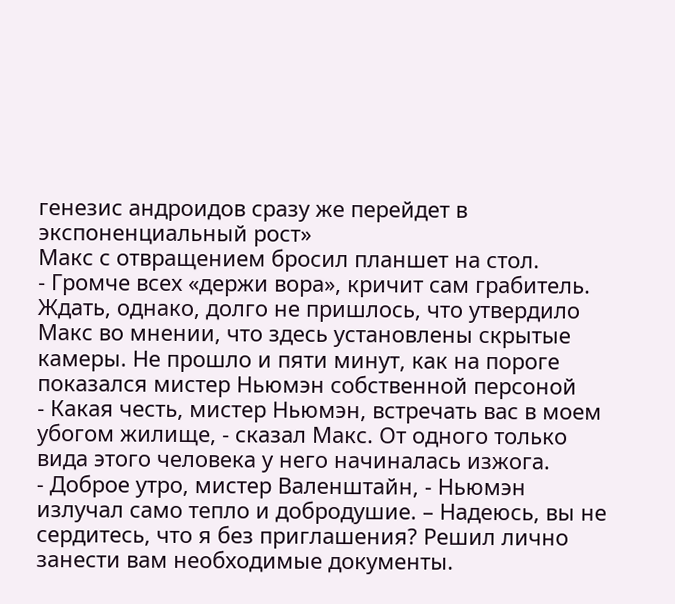генезис андроидов сразу же перейдет в экспоненциальный рост»
Макс с отвращением бросил планшет на стол.
- Громче всех «держи вора», кричит сам грабитель.
Ждать, однако, долго не пришлось, что утвердило Макс во мнении, что здесь установлены скрытые камеры. Не прошло и пяти минут, как на пороге показался мистер Ньюмэн собственной персоной
- Какая честь, мистер Ньюмэн, встречать вас в моем убогом жилище, - сказал Макс. От одного только вида этого человека у него начиналась изжога.
- Доброе утро, мистер Валенштайн, - Ньюмэн излучал само тепло и добродушие. – Надеюсь, вы не сердитесь, что я без приглашения? Решил лично занести вам необходимые документы.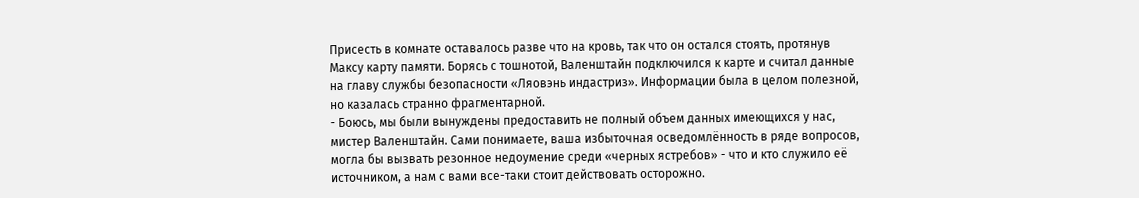Присесть в комнате оставалось разве что на кровь, так что он остался стоять, протянув Максу карту памяти. Борясь с тошнотой, Валенштайн подключился к карте и считал данные на главу службы безопасности «Ляовэнь индастриз». Информации была в целом полезной, но казалась странно фрагментарной.
- Боюсь, мы были вынуждены предоставить не полный объем данных имеющихся у нас, мистер Валенштайн. Сами понимаете, ваша избыточная осведомлённость в ряде вопросов, могла бы вызвать резонное недоумение среди «черных ястребов» - что и кто служило её источником, а нам с вами все-таки стоит действовать осторожно.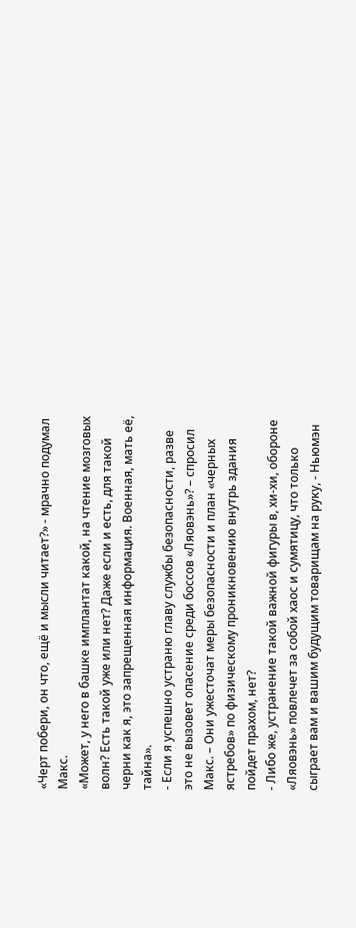«Черт побери, он что, ещё и мысли читает?» - мрачно подумал Макс.
«Может, у него в башке имплантат какой, на чтение мозговых волн? Есть такой уже или нет? Даже если и есть, для такой черни как я, это запрещенная информация. Военная, мать её, тайна».
- Если я успешно устраню главу службы безопасности, разве это не вызовет опасение среди боссов «Ляовэнь»? – спросил Макс. – Они ужесточат меры безопасности и план «черных ястребов» по физическому проникновению внутрь здания пойдет прахом, нет?
- Либо же, устранение такой важной фигуры в, хи-хи, обороне «Ляовэнь» повлечет за собой хаос и сумятицу, что только сыграет вам и вашим будущим товарищам на руку, - Ньюмэн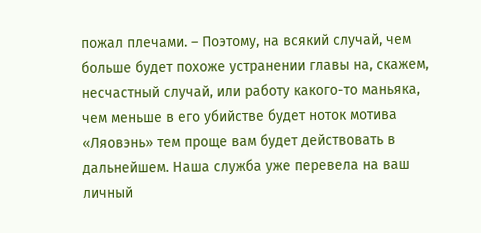пожал плечами. – Поэтому, на всякий случай, чем больше будет похоже устранении главы на, скажем, несчастный случай, или работу какого-то маньяка, чем меньше в его убийстве будет ноток мотива «Ляовэнь» тем проще вам будет действовать в дальнейшем. Наша служба уже перевела на ваш личный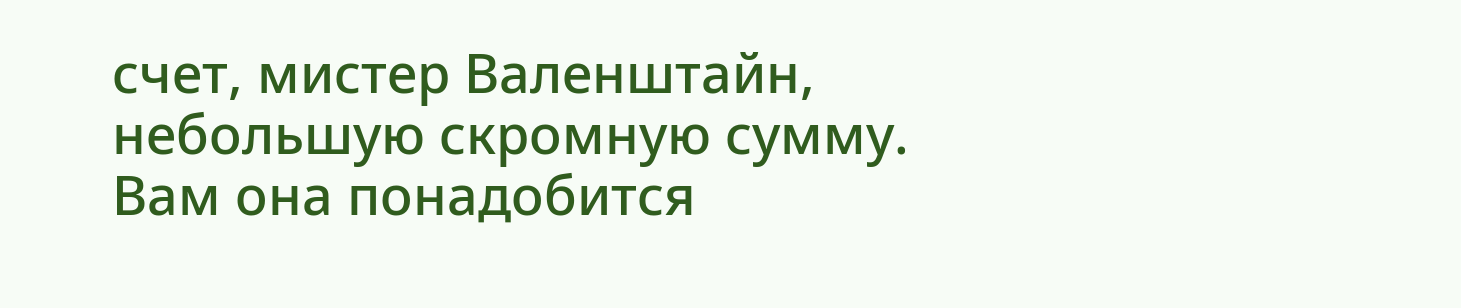счет, мистер Валенштайн, небольшую скромную сумму. Вам она понадобится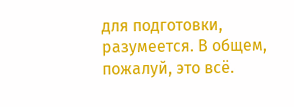для подготовки, разумеется. В общем, пожалуй, это всё.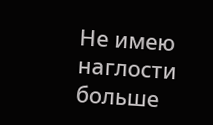Не имею наглости больше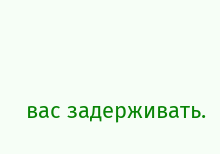вас задерживать.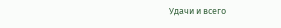Удачи и всего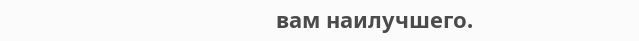вам наилучшего.